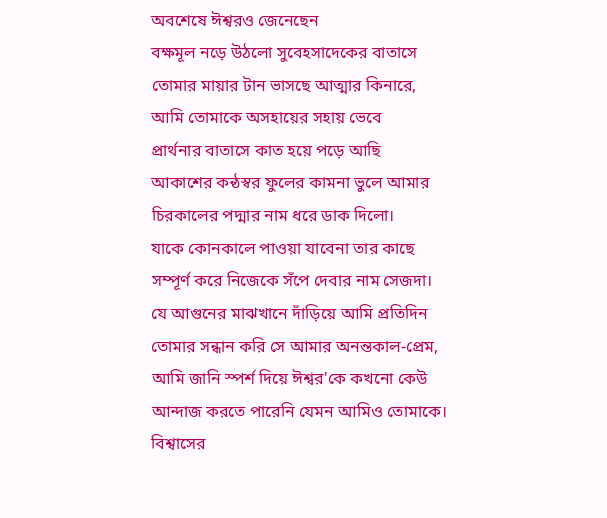অবশেষে ঈশ্বরও জেনেছেন
বক্ষমূল নড়ে উঠলো সুবেহসাদেকের বাতাসে
তোমার মায়ার টান ভাসছে আত্মার কিনারে,
আমি তোমাকে অসহায়ের সহায় ভেবে
প্রার্থনার বাতাসে কাত হয়ে পড়ে আছি
আকাশের কন্ঠস্বর ফুলের কামনা ভুলে আমার
চিরকালের পদ্মার নাম ধরে ডাক দিলো।
যাকে কোনকালে পাওয়া যাবেনা তার কাছে
সম্পূর্ণ করে নিজেকে সঁপে দেবার নাম সেজদা।
যে আগুনের মাঝখানে দাঁড়িয়ে আমি প্রতিদিন
তোমার সন্ধান করি সে আমার অনন্তকাল-প্রেম,
আমি জানি স্পর্শ দিয়ে ঈশ্বর'কে কখনো কেউ
আন্দাজ করতে পারেনি যেমন আমিও তোমাকে।
বিশ্বাসের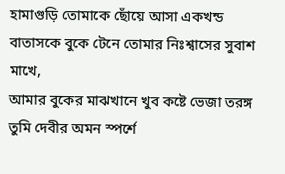হামাগুড়ি তোমাকে ছোঁয়ে আসা একখন্ড
বাতাসকে বুকে টেনে তোমার নিঃশ্বাসের সুবাশ মাখে,
আমার বুকের মাঝখানে খুব কষ্টে ভেজা তরঙ্গ
তুমি দেবীর অমন স্পর্শে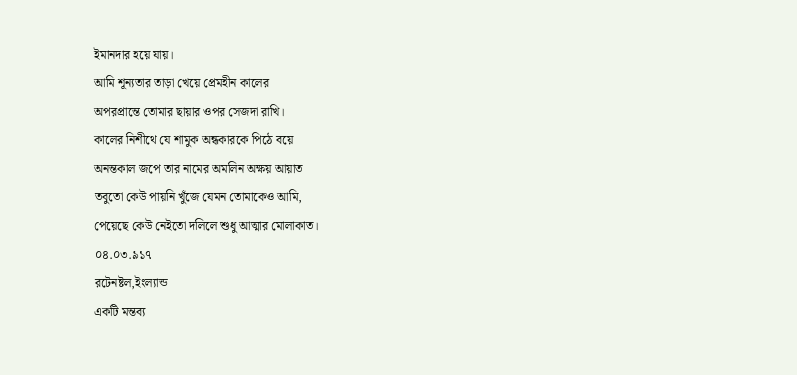ইমানদার হয়ে যায়।
আমি শূন্যতার তাড়া খেয়ে প্রেমহীন কালের
অপরপ্রান্তে তোমার ছায়ার ওপর সেজদা রাখি।
কালের নিশীথে যে শামুক অন্ধকারকে পিঠে বয়ে
অনন্তকাল জপে তার নামের অমলিন অক্ষয় আয়াত
তবুতো কেউ পায়নি খুঁজে যেমন তোমাকেও আমি,
পেয়েছে কেউ নেইতো দলিলে শুধু আত্মার মোলাকাত।
০৪.০৩.৯১৭
রটেনষ্টল,ইংল্যান্ড
একটি মন্তব্য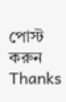পোস্ট করুন
Thanks